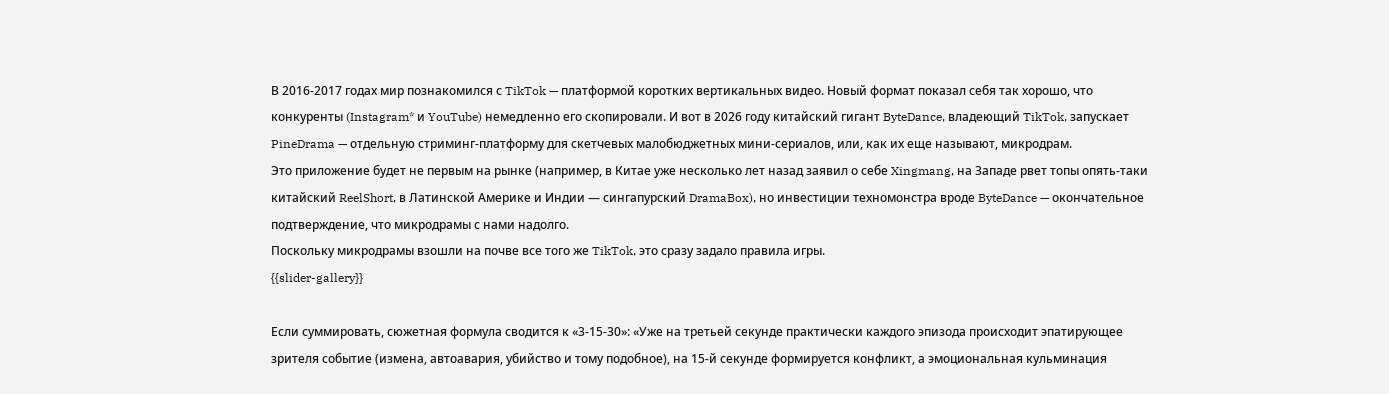В 2016-2017 годах мир познакомился с TikTok — платформой коротких вертикальных видео. Новый формат показал себя так хорошо, что конкуренты (Instagram* и YouTube) немедленно его скопировали. И вот в 2026 году китайский гигант ByteDance, владеющий TikTok, запускает PineDrama — отдельную стриминг-платформу для скетчевых малобюджетных мини-сериалов, или, как их еще называют, микродрам.
Это приложение будет не первым на рынке (например, в Китае уже несколько лет назад заявил о себе Xingmang, на Западе рвет топы опять-таки китайский ReelShort, в Латинской Америке и Индии — сингапурский DramaBox), но инвестиции техномонстра вроде ByteDance — окончательное подтверждение, что микродрамы с нами надолго.
Поскольку микродрамы взошли на почве все того же TikTok, это сразу задало правила игры.
{{slider-gallery}}

Если суммировать, сюжетная формула сводится к «3-15-30»: «Уже на третьей секунде практически каждого эпизода происходит эпатирующее зрителя событие (измена, автоавария, убийство и тому подобное), на 15-й секунде формируется конфликт, а эмоциональная кульминация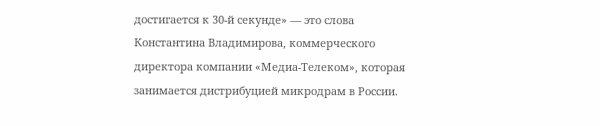достигается к 30-й секунде» — это слова Константина Владимирова, коммерческого директора компании «Медиа-Телеком», которая занимается дистрибуцией микродрам в России.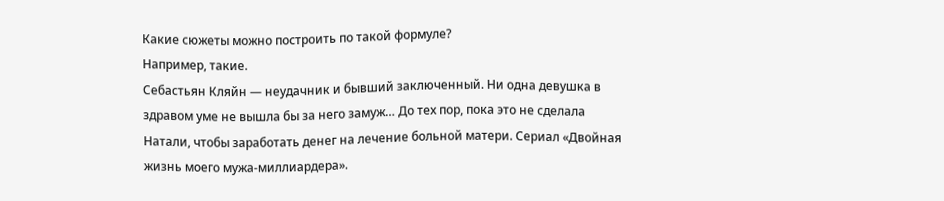Какие сюжеты можно построить по такой формуле?
Например, такие.
Себастьян Кляйн — неудачник и бывший заключенный. Ни одна девушка в здравом уме не вышла бы за него замуж… До тех пор, пока это не сделала Натали, чтобы заработать денег на лечение больной матери. Сериал «Двойная жизнь моего мужа-миллиардера».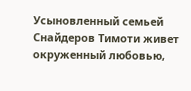Усыновленный семьей Снайдеров Тимоти живет окруженный любовью,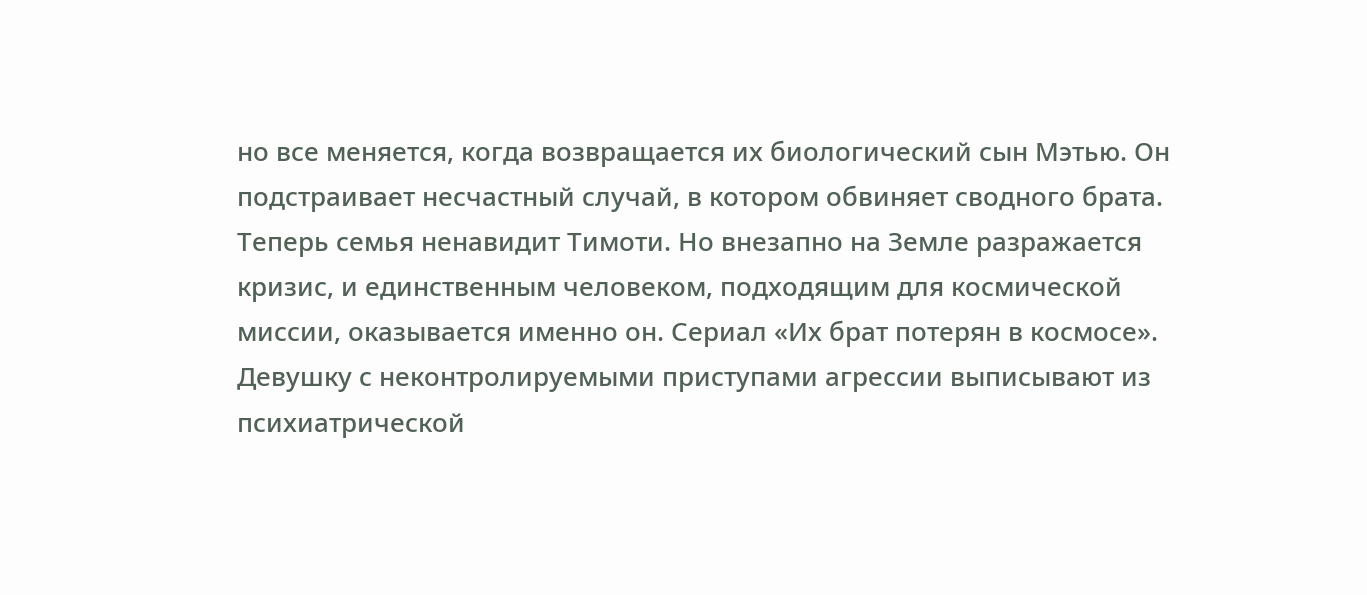но все меняется, когда возвращается их биологический сын Мэтью. Он подстраивает несчастный случай, в котором обвиняет сводного брата. Теперь семья ненавидит Тимоти. Но внезапно на Земле разражается кризис, и единственным человеком, подходящим для космической миссии, оказывается именно он. Сериал «Их брат потерян в космосе».
Девушку с неконтролируемыми приступами агрессии выписывают из психиатрической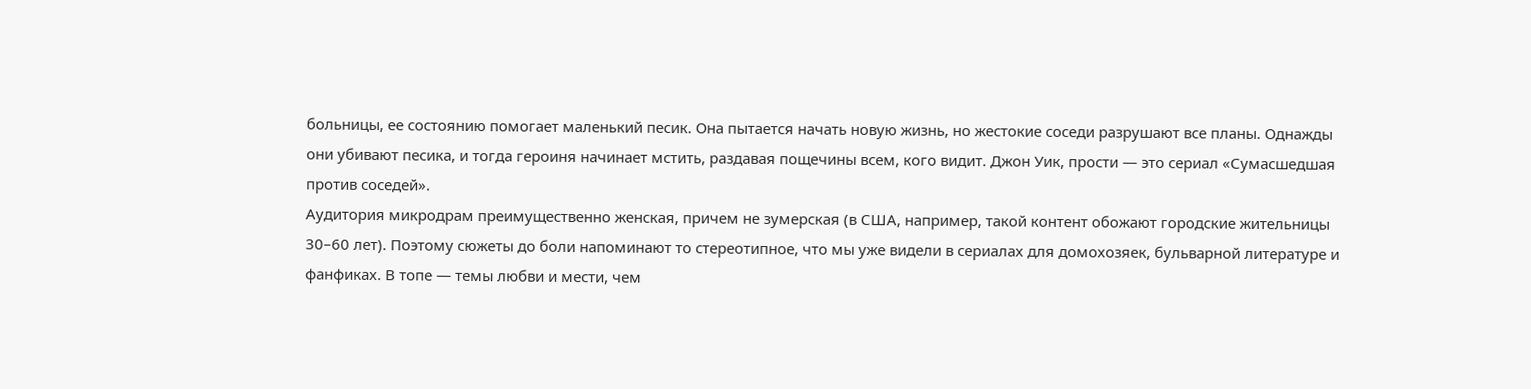больницы, ее состоянию помогает маленький песик. Она пытается начать новую жизнь, но жестокие соседи разрушают все планы. Однажды они убивают песика, и тогда героиня начинает мстить, раздавая пощечины всем, кого видит. Джон Уик, прости — это сериал «Сумасшедшая против соседей».
Аудитория микродрам преимущественно женская, причем не зумерская (в США, например, такой контент обожают городские жительницы 30–60 лет). Поэтому сюжеты до боли напоминают то стереотипное, что мы уже видели в сериалах для домохозяек, бульварной литературе и фанфиках. В топе — темы любви и мести, чем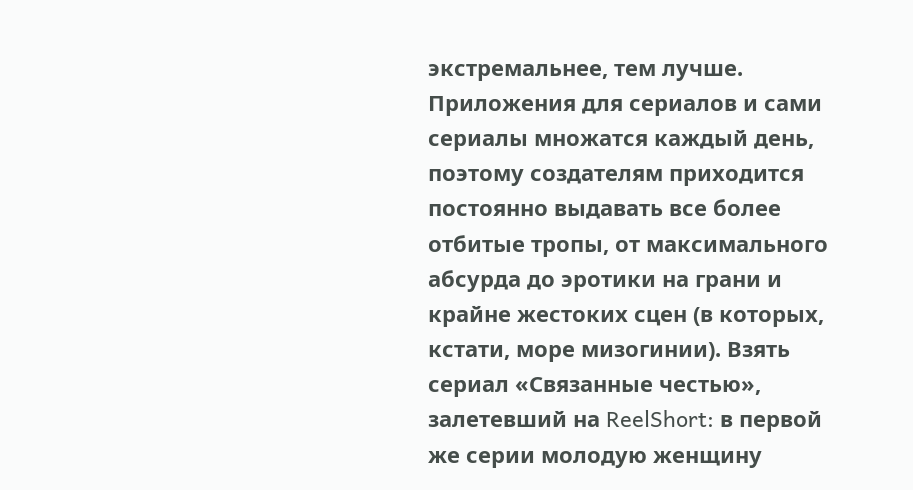экстремальнее, тем лучше.
Приложения для сериалов и сами сериалы множатся каждый день, поэтому создателям приходится постоянно выдавать все более отбитые тропы, от максимального абсурда до эротики на грани и крайне жестоких сцен (в которых, кстати, море мизогинии). Взять сериал «Связанные честью», залетевший на ReelShort: в первой же серии молодую женщину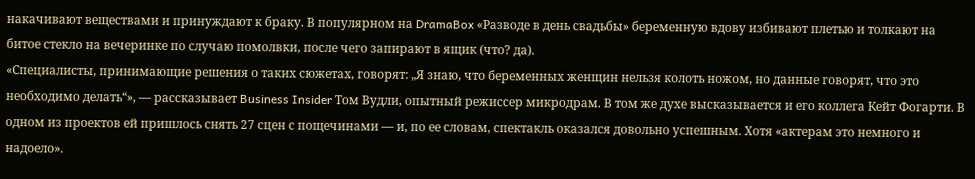накачивают веществами и принуждают к браку. В популярном на DramaBox «Разводе в день свадьбы» беременную вдову избивают плетью и толкают на битое стекло на вечеринке по случаю помолвки, после чего запирают в ящик (что? да).
«Специалисты, принимающие решения о таких сюжетах, говорят: „Я знаю, что беременных женщин нельзя колоть ножом, но данные говорят, что это необходимо делать“», — рассказывает Business Insider Том Вудли, опытный режиссер микродрам. В том же духе высказывается и его коллега Кейт Фогарти. В одном из проектов ей пришлось снять 27 сцен с пощечинами — и, по ее словам, спектакль оказался довольно успешным. Хотя «актерам это немного и надоело».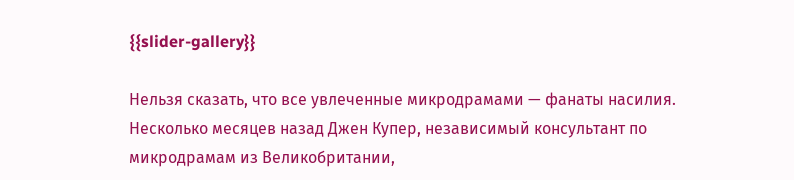{{slider-gallery}}

Нельзя сказать, что все увлеченные микродрамами — фанаты насилия. Несколько месяцев назад Джен Купер, независимый консультант по микродрамам из Великобритании,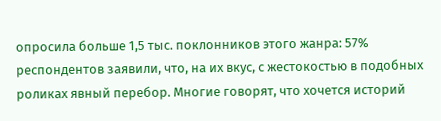опросила больше 1,5 тыс. поклонников этого жанра: 57% респондентов заявили, что, на их вкус, с жестокостью в подобных роликах явный перебор. Многие говорят, что хочется историй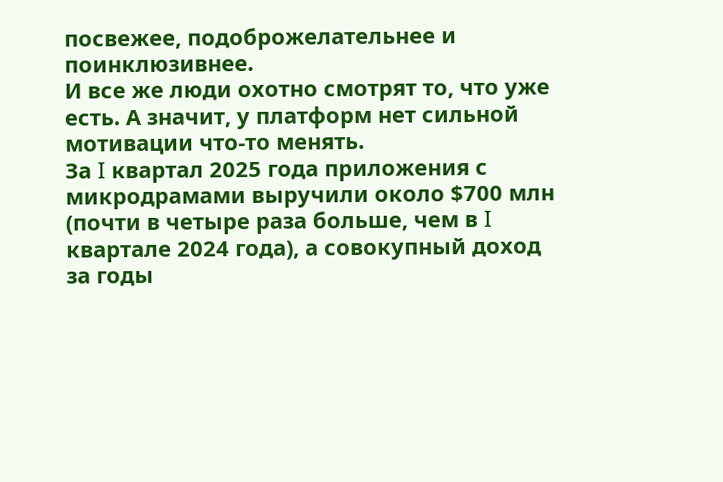посвежее, подоброжелательнее и поинклюзивнее.
И все же люди охотно смотрят то, что уже есть. А значит, у платформ нет сильной мотивации что-то менять.
За I квартал 2025 года приложения с микродрамами выручили около $700 млн (почти в четыре раза больше, чем в I квартале 2024 года), а совокупный доход за годы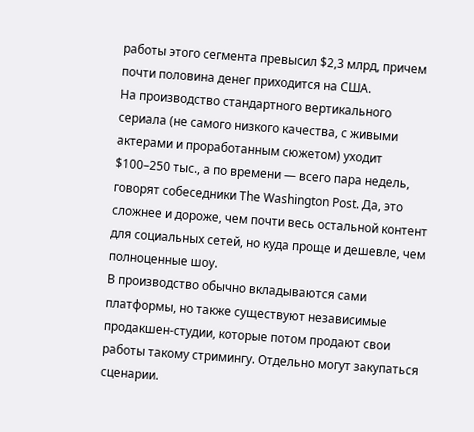работы этого сегмента превысил $2,3 млрд, причем почти половина денег приходится на США.
На производство стандартного вертикального сериала (не самого низкого качества, с живыми актерами и проработанным сюжетом) уходит $100–250 тыс., а по времени — всего пара недель, говорят собеседники The Washington Post. Да, это сложнее и дороже, чем почти весь остальной контент для социальных сетей, но куда проще и дешевле, чем полноценные шоу.
В производство обычно вкладываются сами платформы, но также существуют независимые продакшен-студии, которые потом продают свои работы такому стримингу. Отдельно могут закупаться сценарии.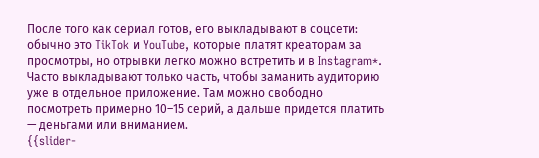После того как сериал готов, его выкладывают в соцсети: обычно это TikTok и YouTube, которые платят креаторам за просмотры, но отрывки легко можно встретить и в Instagram*. Часто выкладывают только часть, чтобы заманить аудиторию уже в отдельное приложение. Там можно свободно посмотреть примерно 10–15 серий, а дальше придется платить — деньгами или вниманием.
{{slider-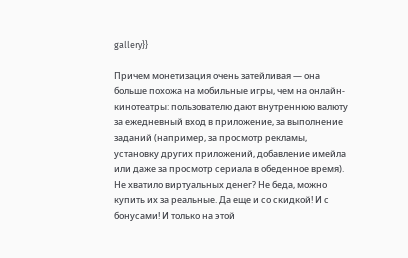gallery}}

Причем монетизация очень затейливая — она больше похожа на мобильные игры, чем на онлайн-кинотеатры: пользователю дают внутреннюю валюту за ежедневный вход в приложение, за выполнение заданий (например, за просмотр рекламы, установку других приложений, добавление имейла или даже за просмотр сериала в обеденное время). Не хватило виртуальных денег? Не беда, можно купить их за реальные. Да еще и со скидкой! И с бонусами! И только на этой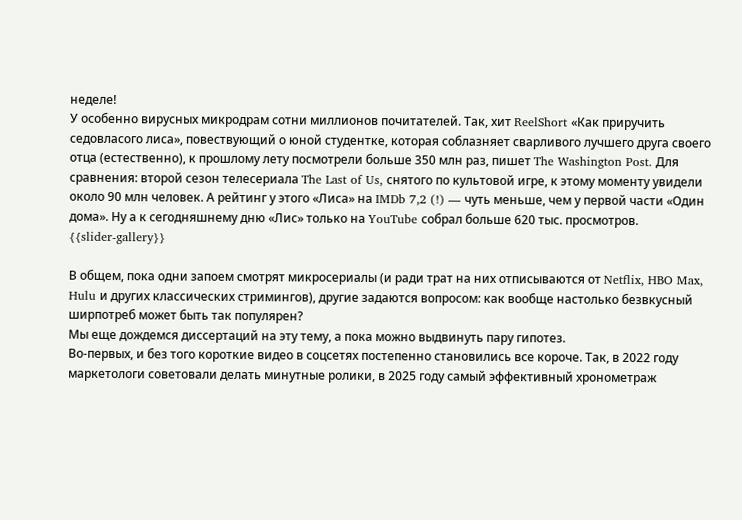неделе!
У особенно вирусных микродрам сотни миллионов почитателей. Так, хит ReelShort «Как приручить седовласого лиса», повествующий о юной студентке, которая соблазняет сварливого лучшего друга своего отца (естественно), к прошлому лету посмотрели больше 350 млн раз, пишет The Washington Post. Для сравнения: второй сезон телесериала The Last of Us, снятого по культовой игре, к этому моменту увидели около 90 млн человек. А рейтинг у этого «Лиса» на IMDb 7,2 (!) — чуть меньше, чем у первой части «Один дома». Ну а к сегодняшнему дню «Лис» только на YouTube собрал больше 620 тыс. просмотров.
{{slider-gallery}}

В общем, пока одни запоем смотрят микросериалы (и ради трат на них отписываются от Netflix, HBO Max, Hulu и других классических стримингов), другие задаются вопросом: как вообще настолько безвкусный ширпотреб может быть так популярен?
Мы еще дождемся диссертаций на эту тему, а пока можно выдвинуть пару гипотез.
Во-первых, и без того короткие видео в соцсетях постепенно становились все короче. Так, в 2022 году маркетологи советовали делать минутные ролики, в 2025 году самый эффективный хронометраж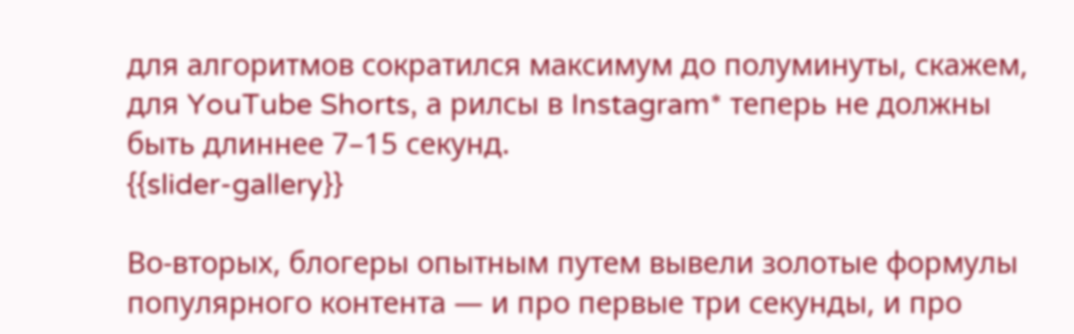для алгоритмов сократился максимум до полуминуты, скажем, для YouTube Shorts, а рилсы в Instagram* теперь не должны быть длиннее 7–15 секунд.
{{slider-gallery}}

Во-вторых, блогеры опытным путем вывели золотые формулы популярного контента — и про первые три секунды, и про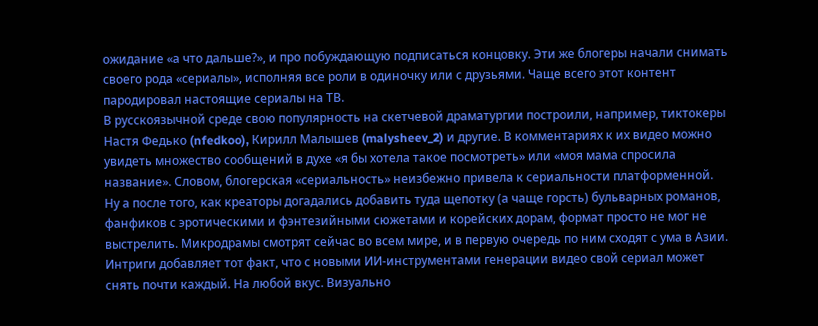ожидание «а что дальше?», и про побуждающую подписаться концовку. Эти же блогеры начали снимать своего рода «сериалы», исполняя все роли в одиночку или с друзьями. Чаще всего этот контент пародировал настоящие сериалы на ТВ.
В русскоязычной среде свою популярность на скетчевой драматургии построили, например, тиктокеры Настя Федько (nfedkoo), Кирилл Малышев (malysheev_2) и другие. В комментариях к их видео можно увидеть множество сообщений в духе «я бы хотела такое посмотреть» или «моя мама спросила название». Словом, блогерская «сериальность» неизбежно привела к сериальности платформенной.
Ну а после того, как креаторы догадались добавить туда щепотку (а чаще горсть) бульварных романов, фанфиков с эротическими и фэнтезийными сюжетами и корейских дорам, формат просто не мог не выстрелить. Микродрамы смотрят сейчас во всем мире, и в первую очередь по ним сходят с ума в Азии.
Интриги добавляет тот факт, что с новыми ИИ-инструментами генерации видео свой сериал может снять почти каждый. На любой вкус. Визуально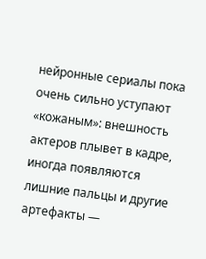нейронные сериалы пока очень сильно уступают «кожаным»: внешность актеров плывет в кадре, иногда появляются лишние пальцы и другие артефакты —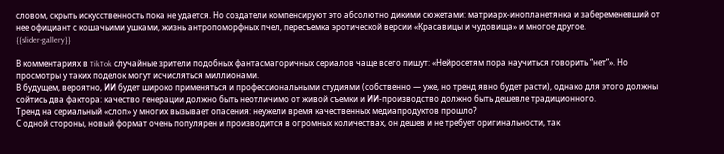словом, скрыть искусственность пока не удается. Но создатели компенсируют это абсолютно дикими сюжетами: матриарх-инопланетянка и забеременевший от нее официант с кошачьими ушками, жизнь антропоморфных пчел, пересъемка эротической версии «Красавицы и чудовища» и многое другое.
{{slider-gallery}}

В комментариях в TikTok случайные зрители подобных фантасмагоричных сериалов чаще всего пишут: «Нейросетям пора научиться говорить “нет”». Но просмотры у таких поделок могут исчисляться миллионами.
В будущем, вероятно, ИИ будет широко применяться и профессиональными студиями (собственно — уже, но тренд явно будет расти), однако для этого должны сойтись два фактора: качество генерации должно быть неотличимо от живой съемки и ИИ-производство должно быть дешевле традиционного.
Тренд на сериальный «слоп» у многих вызывает опасения: неужели время качественных медиапродуктов прошло?
С одной стороны, новый формат очень популярен и производится в огромных количествах, он дешев и не требует оригинальности, так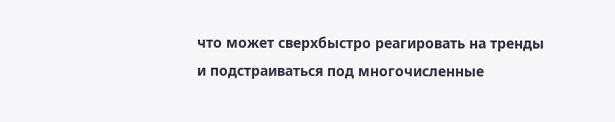что может сверхбыстро реагировать на тренды и подстраиваться под многочисленные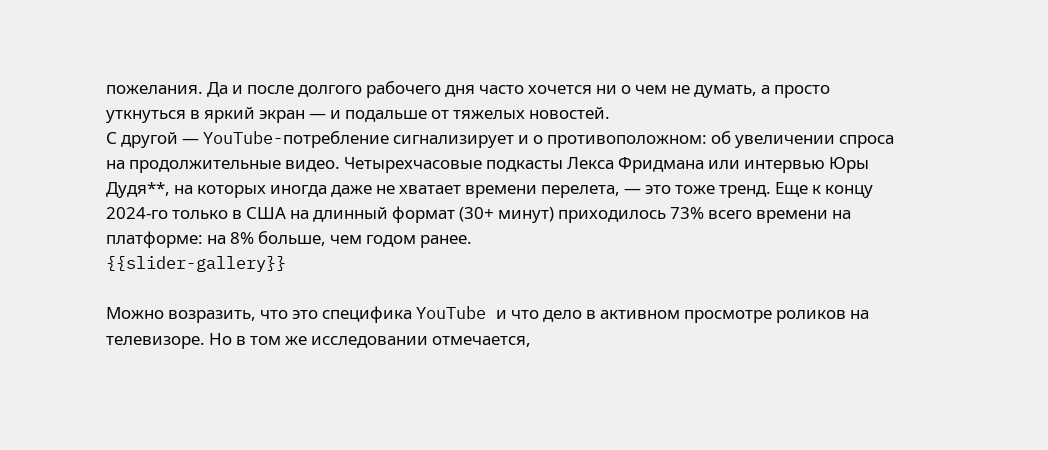пожелания. Да и после долгого рабочего дня часто хочется ни о чем не думать, а просто уткнуться в яркий экран — и подальше от тяжелых новостей.
С другой — YouTube-потребление сигнализирует и о противоположном: об увеличении спроса на продолжительные видео. Четырехчасовые подкасты Лекса Фридмана или интервью Юры Дудя**, на которых иногда даже не хватает времени перелета, — это тоже тренд. Еще к концу 2024-го только в США на длинный формат (30+ минут) приходилось 73% всего времени на платформе: на 8% больше, чем годом ранее.
{{slider-gallery}}

Можно возразить, что это специфика YouTube и что дело в активном просмотре роликов на телевизоре. Но в том же исследовании отмечается,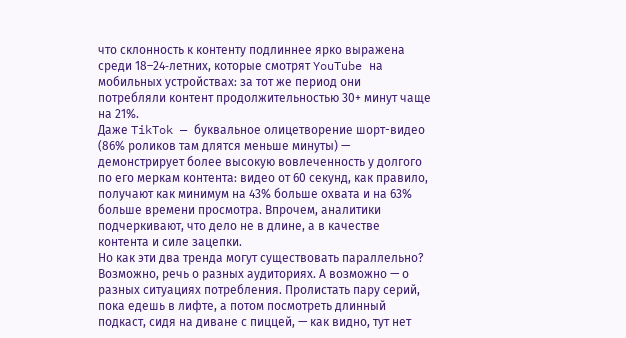что склонность к контенту подлиннее ярко выражена среди 18–24‑летних, которые смотрят YouTube на мобильных устройствах: за тот же период они потребляли контент продолжительностью 30+ минут чаще на 21%.
Даже TikTok — буквальное олицетворение шорт-видео (86% роликов там длятся меньше минуты) — демонстрирует более высокую вовлеченность у долгого по его меркам контента: видео от 60 секунд, как правило, получают как минимум на 43% больше охвата и на 63% больше времени просмотра. Впрочем, аналитики подчеркивают, что дело не в длине, а в качестве контента и силе зацепки.
Но как эти два тренда могут существовать параллельно?
Возможно, речь о разных аудиториях. А возможно — о разных ситуациях потребления. Пролистать пару серий, пока едешь в лифте, а потом посмотреть длинный подкаст, сидя на диване с пиццей, — как видно, тут нет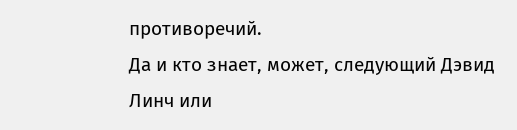противоречий.
Да и кто знает, может, следующий Дэвид Линч или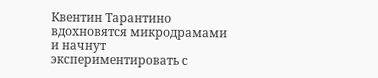Квентин Тарантино вдохновятся микродрамами и начнут экспериментировать с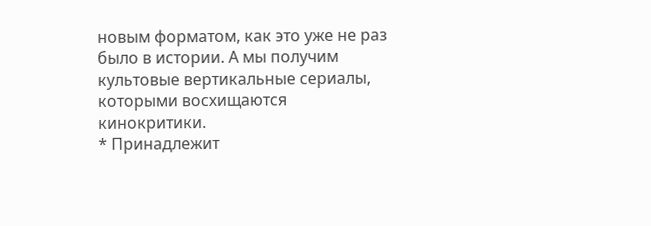новым форматом, как это уже не раз было в истории. А мы получим культовые вертикальные сериалы, которыми восхищаются кинокритики.
* Принадлежит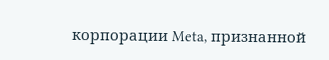корпорации Meta, признанной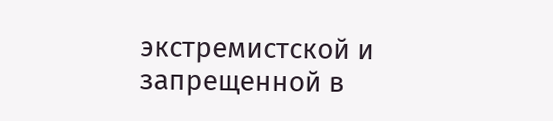экстремистской и запрещенной в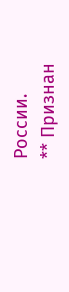России.
** Признан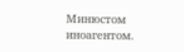Минюстом иноагентом.